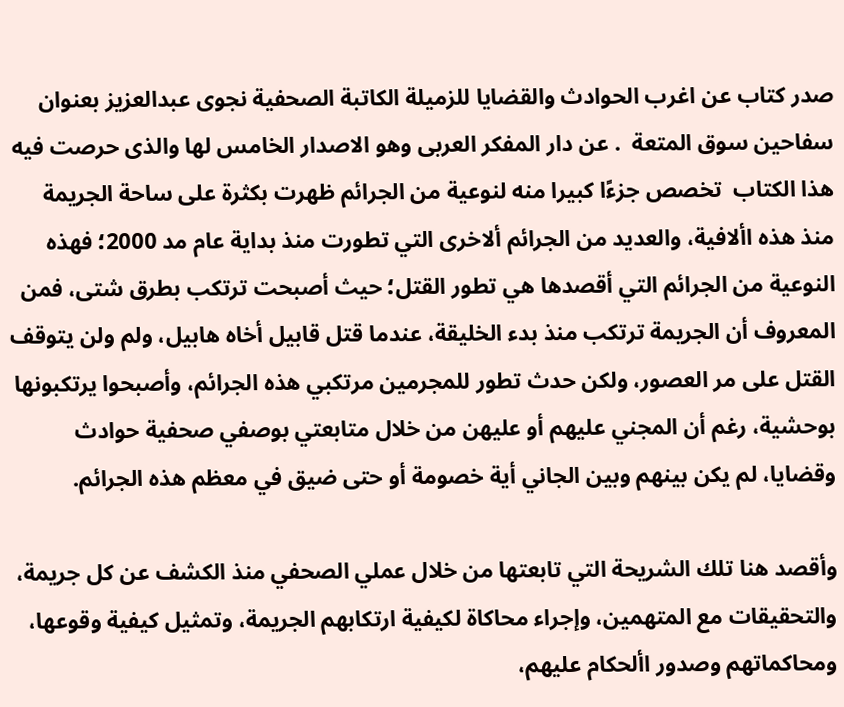صدر كتاب عن اغرب الحوادث والقضايا للزميلة الكاتبة الصحفية نجوى عبدالعزيز بعنوان سفاحين سوق المتعة  . عن دار المفكر العربى وهو الاصدار الخامس لها والذى حرصت فيه هذا الكتاب  تخصص جزءًا كبيرا منه لنوعية من الجرائم ظهرت بكثرة على ساحة الجريمة منذ هذه األافية، والعديد من الجرائم ألاخرى التي تطورت منذ بداية عام مد 2000؛ فهذه النوعية من الجرائم التي أقصدها هي تطور القتل؛ حيث أصبحت ترتكب بطرق شتى، فمن المعروف أن الجريمة ترتكب منذ بدء الخليقة، عندما قتل قابيل أخاه هابيل، ولم ولن يتوقف القتل على مر العصور، ولكن حدث تطور للمجرمين مرتكبي هذه الجرائم، وأصبحوا يرتكبونها بوحشية، رغم أن المجني عليهم أو عليهن من خلال متابعتي بوصفي صحفية حوادث وقضايا، لم يكن بينهم وبين الجاني أية خصومة أو حتى ضيق في معظم هذه الجرائم.

وأقصد هنا تلك الشريحة التي تابعتها من خلال عملي الصحفي منذ الكشف عن كل جريمة، والتحقيقات مع المتهمين، وإجراء محاكاة لكيفية ارتكابهم الجريمة، وتمثيل كيفية وقوعها، ومحاكماتهم وصدور األحكام عليهم،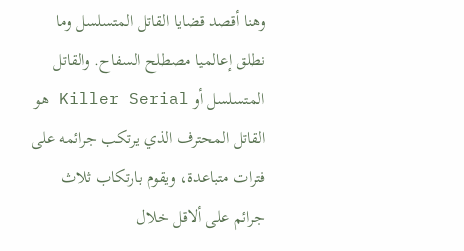وهنا أقصد قضايا القاتل المتسلسل وما نطلق إعالميا مصطلح السفاح. والقاتل المتسلسل أو Killer Serial هو القاتل المحترف الذي يرتكب جرائمه على فترات متباعدة، ويقوم بارتكاب ثلاث جرائم على ألاقل خلال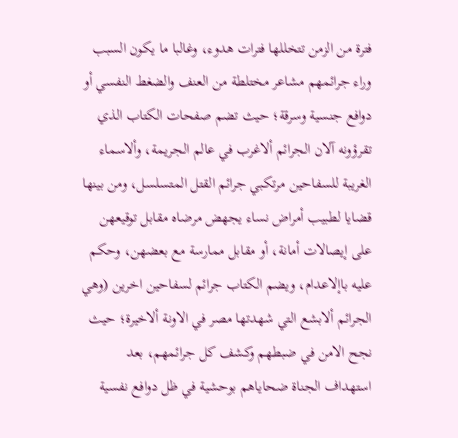فترة من الزمن تتخللها فترات هدوء، وغالبا ما يكون السبب وراء جرائمهم مشاعر مختلطة من العنف والضغط النفسي أو دوافع جنسية وسرقة؛ حيث تضم صفحات الكتاب الذي تقرؤونه آلان الجرائم ألاغرب في عالم الجريمة، وألاسماء الغريبة للسفاحين مرتكبي جرائم القتل المتسلسل، ومن بينها قضايا لطبيب أمراض نساء يجهض مرضاه مقابل توقيعهن على إيصالات أمانة، أو مقابل ممارسة مع بعضهن، وحكم عليه باإلاعدام، ويضم الكتاب جرائم لسفاحين اخرين (وهي الجرائم ألابشع التي شهدتها مصر في الاونة ألاخيرة؛ حيث نجح الامن في ضبطهم وكشف كل جرائمهم، بعد استهداف الجناة ضحاياهم بوحشية في ظل دوافع نفسية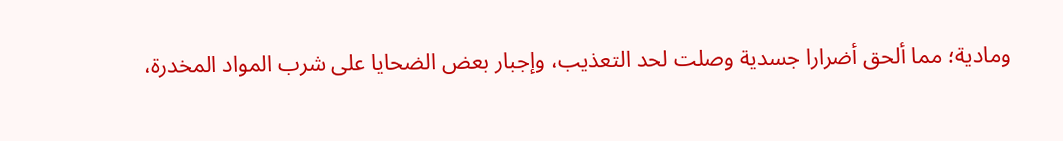ومادية؛ مما ألحق أضرارا جسدية وصلت لحد التعذيب، وإجبار بعض الضحايا على شرب المواد المخدرة،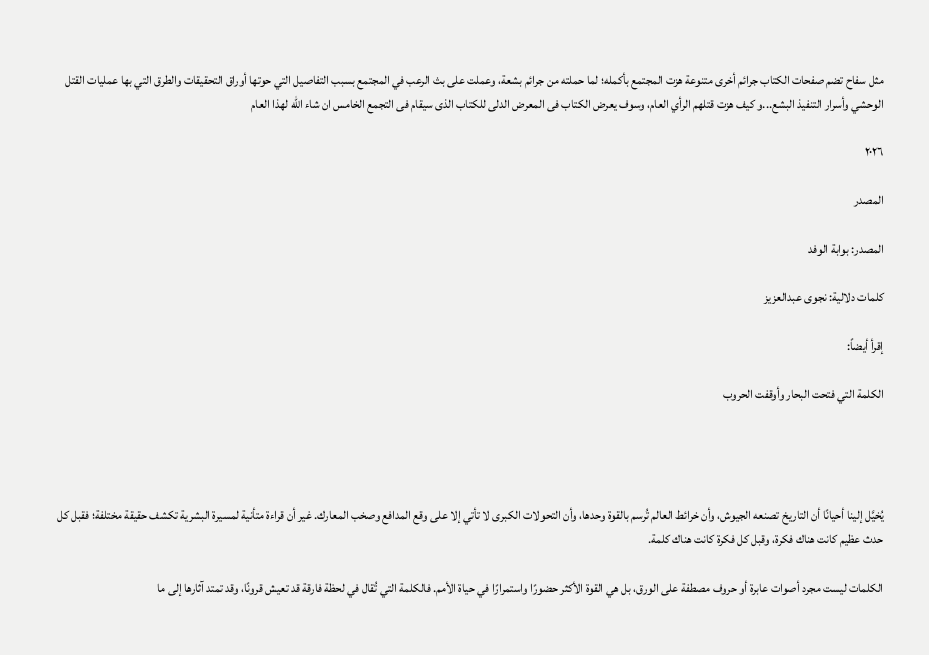مثل سفاح تضم صفحات الكتاب جرائم أخرى متنوعة هزت المجتمع بأكمله؛ لما حملته من جرائم بشعة، وعملت على بث الرعب في المجتمع بسبب التفاصيل التي حوتها أوراق التحقيقات والطرق التي بها عمليات القتل الوحشي وأسرار التنفيذ البشع...و كيف هزت قتلهم الرأي العام، وسوف يعرض الكتاب فى المعرض الدلى للكتاب الذى سيقام فى التجمع الخامس ان شاء الله لهذا العام

٢٠٢٦

المصدر

المصدر: بوابة الوفد

كلمات دلالية: نجوى عبدالعزيز

إقرأ أيضاً:

الكلمة التي فتحت البحار وأوقفت الحروب




يُخيَّل إلينا أحيانًا أن التاريخ تصنعه الجيوش، وأن خرائط العالم تُرسم بالقوة وحدها، وأن التحولات الكبرى لا تأتي إلا على وقع المدافع وصخب المعارك. غير أن قراءة متأنية لمسيرة البشرية تكشف حقيقة مختلفة؛ فقبل كل حدث عظيم كانت هناك فكرة، وقبل كل فكرة كانت هناك كلمة.

الكلمات ليست مجرد أصوات عابرة أو حروف مصطفة على الورق، بل هي القوة الأكثر حضورًا واستمرارًا في حياة الأمم. فالكلمة التي تُقال في لحظة فارقة قد تعيش قرونًا، وقد تمتد آثارها إلى ما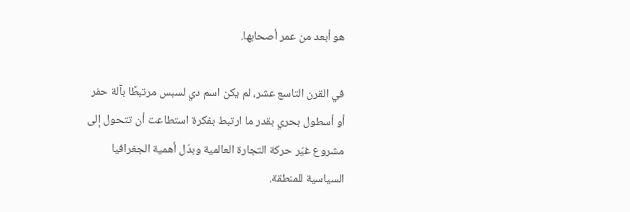هو أبعد من عمر أصحابها.

في القرن التاسع عشر، لم يكن اسم دي لسبس مرتبطًا بآلة حفر أو أسطول بحري بقدر ما ارتبط بفكرة استطاعت أن تتحول إلى مشروع غيّر حركة التجارة العالمية وبدّل أهمية الجغرافيا السياسية للمنطقة.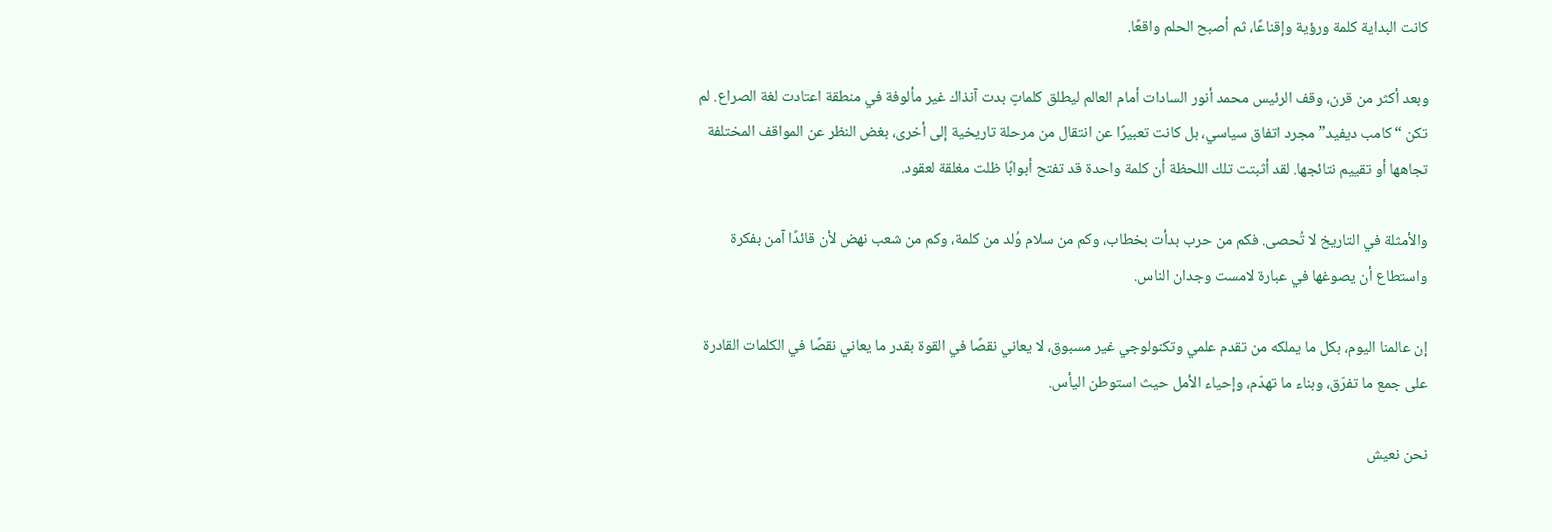كانت البداية كلمة ورؤية وإقناعًا، ثم أصبح الحلم واقعًا.

وبعد أكثر من قرن، وقف الرئيس محمد أنور السادات أمام العالم ليطلق كلماتٍ بدت آنذاك غير مألوفة في منطقة اعتادت لغة الصراع. لم تكن “كامب ديفيد” مجرد اتفاق سياسي، بل كانت تعبيرًا عن انتقال من مرحلة تاريخية إلى أخرى، بغض النظر عن المواقف المختلفة تجاهها أو تقييم نتائجها. لقد أثبتت تلك اللحظة أن كلمة واحدة قد تفتح أبوابًا ظلت مغلقة لعقود.

والأمثلة في التاريخ لا تُحصى. فكم من حرب بدأت بخطاب، وكم من سلام وُلد من كلمة، وكم من شعب نهض لأن قائدًا آمن بفكرة واستطاع أن يصوغها في عبارة لامست وجدان الناس.

إن عالمنا اليوم، بكل ما يملكه من تقدم علمي وتكنولوجي غير مسبوق، لا يعاني نقصًا في القوة بقدر ما يعاني نقصًا في الكلمات القادرة على جمع ما تفرّق، وبناء ما تهدّم، وإحياء الأمل حيث استوطن اليأس.

نحن نعيش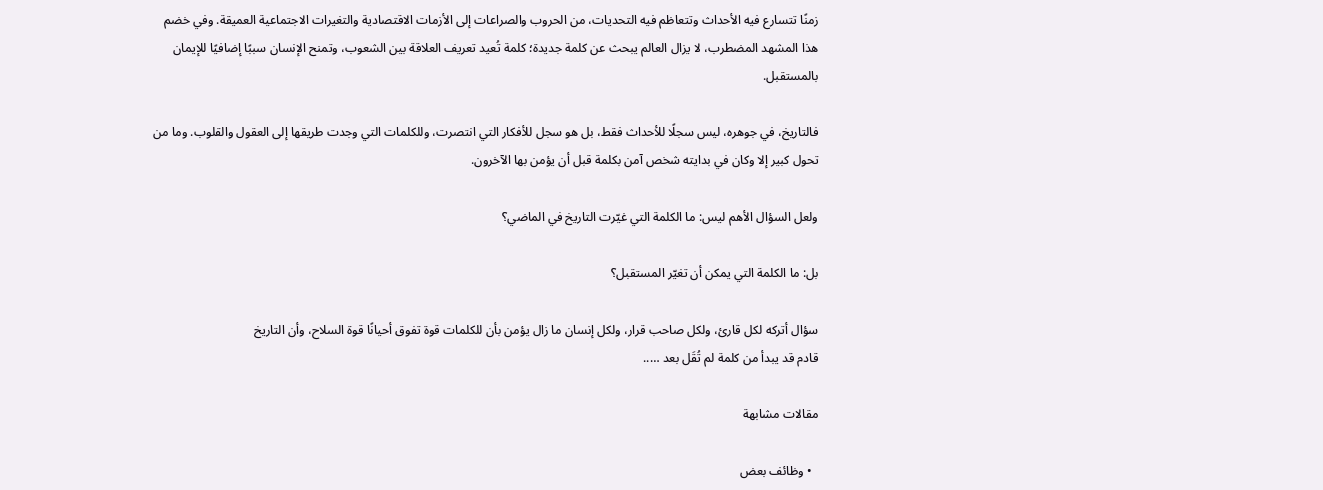زمنًا تتسارع فيه الأحداث وتتعاظم فيه التحديات، من الحروب والصراعات إلى الأزمات الاقتصادية والتغيرات الاجتماعية العميقة. وفي خضم هذا المشهد المضطرب، لا يزال العالم يبحث عن كلمة جديدة؛ كلمة تُعيد تعريف العلاقة بين الشعوب، وتمنح الإنسان سببًا إضافيًا للإيمان بالمستقبل.

فالتاريخ، في جوهره، ليس سجلًا للأحداث فقط، بل هو سجل للأفكار التي انتصرت، وللكلمات التي وجدت طريقها إلى العقول والقلوب. وما من تحول كبير إلا وكان في بدايته شخص آمن بكلمة قبل أن يؤمن بها الآخرون.

ولعل السؤال الأهم ليس: ما الكلمة التي غيّرت التاريخ في الماضي؟

بل: ما الكلمة التي يمكن أن تغيّر المستقبل؟

سؤال أتركه لكل قارئ، ولكل صاحب قرار، ولكل إنسان ما زال يؤمن بأن للكلمات قوة تفوق أحيانًا قوة السلاح، وأن التاريخ
قادم قد يبدأ من كلمة لم تُقَل بعد …..

مقالات مشابهة

  • وظائف بعض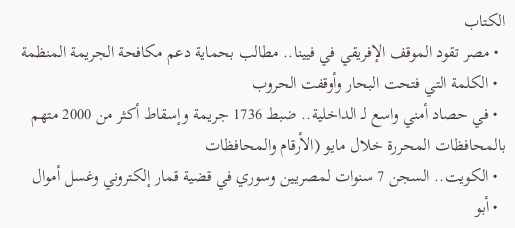الكتاب
  • مصر تقود الموقف الإفريقي في فيينا.. مطالب بحماية دعم مكافحة الجريمة المنظمة
  • الكلمة التي فتحت البحار وأوقفت الحروب
  • في حصاد أمني واسع لـ الداخلية.. ضبط 1736 جريمة وإسقاط أكثر من 2000 متهم بالمحافظات المحررة خلال مايو (الأرقام والمحافظات
  • الكويت.. السجن 7 سنوات لمصريين وسوري في قضية قمار إلكتروني وغسل أموال
  • أبو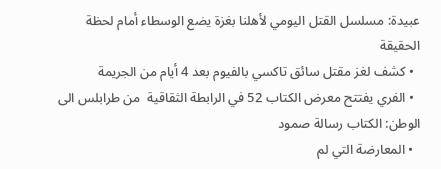عبيدة: مسلسل القتل اليومي لأهلنا بغزة يضع الوسطاء أمام لحظة الحقيقة
  • كشف لغز مقتل سائق تاكسي بالفيوم بعد 4 أيام من الجريمة
  • الفري يفتتح معرض الكتاب 52 في الرابطة الثقاقية  من طرابلس الى الوطن: الكتاب رسالة صمود
  • المعارضة التي لم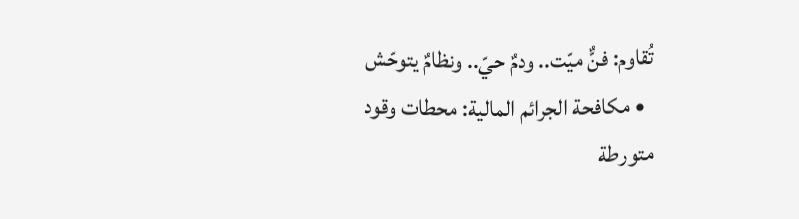تُقاوم: فنٌّ ميّت.. ودمٌ حيّ.. ونظامٌ يتوحّش
  • مكافحة الجرائم المالية: محطات وقود متورطة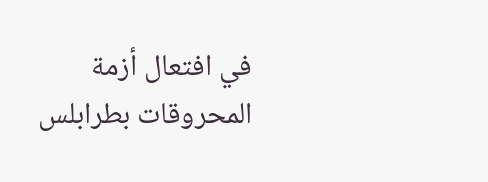في افتعال أزمة المحروقات بطرابلس